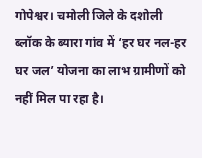गोपेश्वर। चमोली जिले के दशोली ब्लॉक के ब्यारा गांव में ‘हर घर नल-हर घर जल’ योजना का लाभ ग्रामीणों को नहीं मिल पा रहा है।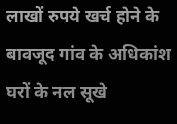लाखों रुपये खर्च होने के बावजूद गांव के अधिकांश घरों के नल सूखे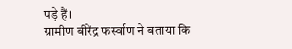पड़े हैं।
ग्रामीण बीरेंद्र फर्स्वाण ने बताया कि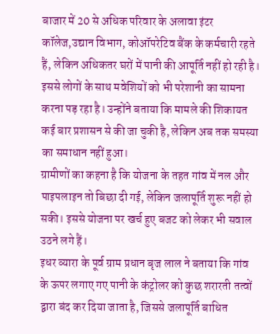बाजार में 20 से अधिक परिवार के अलावा इंटर कॉलेज,उद्यान विभाग, कोऑपरेटिव बैंक के कर्मचारी रहते हैं, लेकिन अधिकतर घरों में पानी की आपूर्ति नहीं हो रही है। इससे लोगों के साथ मवेशियों को भी परेशानी का सामना करना पड़ रहा है। उन्होंने बताया कि मामले की शिकायत कई बार प्रशासन से की जा चुकी है, लेकिन अब तक समस्या का समाधान नहीं हुआ।
ग्रामीणों का कहना है कि योजना के तहत गांव में नल और पाइपलाइन तो बिछा दी गई, लेकिन जलापूर्ति शुरू नहीं हो सकी। इससे योजना पर खर्च हुए बजट को लेकर भी सवाल उठने लगे हैं।
इधर व्यारा के पूर्व ग्राम प्रधान बृज लाल ने बताया कि गांव के ऊपर लगाए गए पानी के कंट्रोलर को कुछ शरारती तत्वों द्वारा बंद कर दिया जाता है, जिससे जलापूर्ति बाधित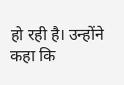हो रही है। उन्होंने कहा कि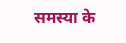समस्या के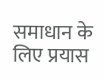समाधान के लिए प्रयास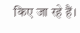किए जा रहे हैं।